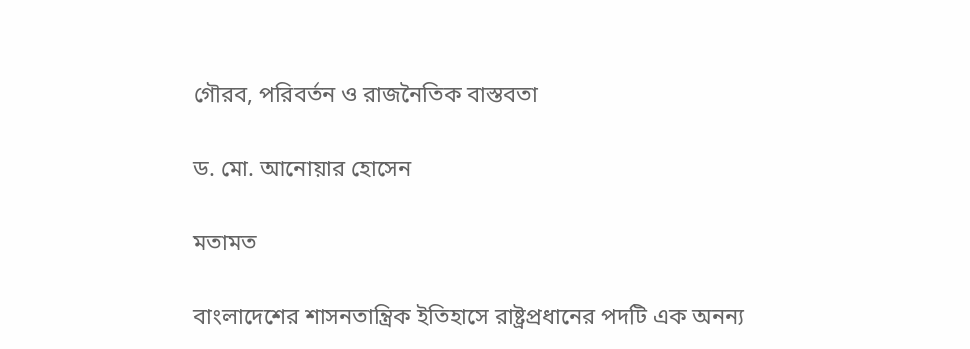গৌরব, পরিবর্তন ও রাজনৈতিক বাস্তবতা

ড. মো. আনোয়ার হোসেন

মতামত

বাংলাদেশের শাসনতান্ত্রিক ইতিহাসে রাষ্ট্রপ্রধানের পদটি এক অনন্য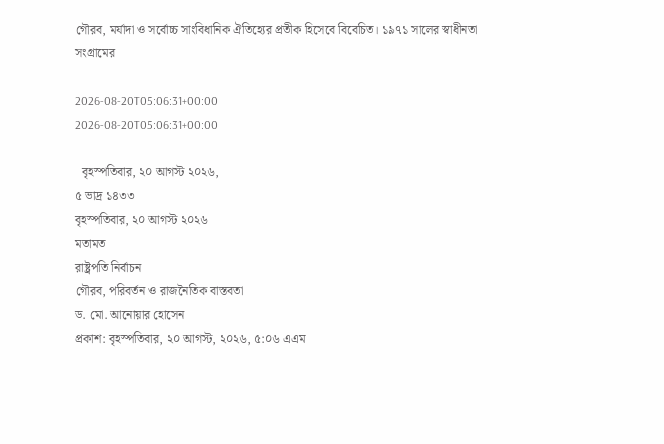গৌরব, মর্যাদা ও সর্বোচ্চ সাংবিধানিক ঐতিহ্যের প্রতীক হিসেবে বিবেচিত। ১৯৭১ সালের স্বাধীনতা সংগ্রামের

2026-08-20T05:06:31+00:00
2026-08-20T05:06:31+00:00

  বৃহস্পতিবার, ২০ আগস্ট ২০২৬,
৫ ভাদ্র ১৪৩৩
বৃহস্পতিবার, ২০ আগস্ট ২০২৬
মতামত
রাষ্ট্রপতি নির্বাচন
গৌরব, পরিবর্তন ও রাজনৈতিক বাস্তবতা
ড. মো. আনোয়ার হোসেন
প্রকাশ: বৃহস্পতিবার, ২০ আগস্ট, ২০২৬, ৫:০৬ এএম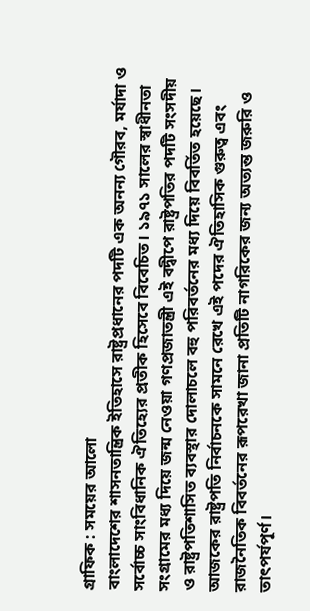গ্রাফিক : সময়ের আলো
বাংলাদেশের শাসনতান্ত্রিক ইতিহাসে রাষ্ট্রপ্রধানের পদটি এক অনন্য গৌরব, মর্যাদা ও সর্বোচ্চ সাংবিধানিক ঐতিহ্যের প্রতীক হিসেবে বিবেচিত। ১৯৭১ সালের স্বাধীনতা সংগ্রামের মধ্য দিয়ে জন্ম নেওয়া গণপ্রজাতন্ত্রী এই বদ্বীপে রাষ্ট্রপতির পদটি সংসদীয় ও রাষ্ট্রপতিশাসিত ব্যবস্থার দোলাচলে বহু পরিবর্তনের মধ্য দিয়ে বিবর্তিত হয়েছে। আজকের রাষ্ট্রপতি নির্বাচনকে সামনে রেখে এই পদের ঐতিহাসিক গুরুত্ব এবং রাজনৈতিক বিবর্তনের রূপরেখা জানা প্রতিটি নাগরিকের জন্য অত্যন্ত জরুরি ও তাৎপর্যপূর্ণ।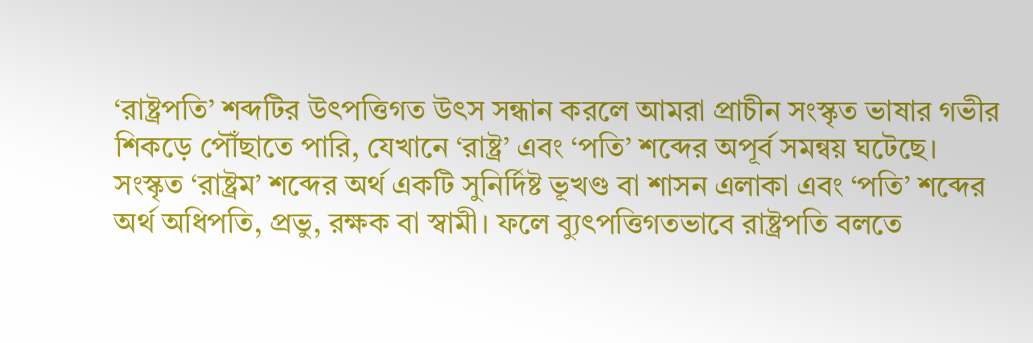‘রাষ্ট্রপতি’ শব্দটির উৎপত্তিগত উৎস সন্ধান করলে আমরা প্রাচীন সংস্কৃত ভাষার গভীর শিকড়ে পৌঁছাতে পারি, যেখানে ‘রাষ্ট্র’ এবং ‘পতি’ শব্দের অপূর্ব সমন্বয় ঘটেছে। সংস্কৃত ‘রাষ্ট্রম’ শব্দের অর্থ একটি সুনির্দিষ্ট ভূখণ্ড বা শাসন এলাকা এবং ‘পতি’ শব্দের অর্থ অধিপতি, প্রভু, রক্ষক বা স্বামী। ফলে ব্যুৎপত্তিগতভাবে রাষ্ট্রপতি বলতে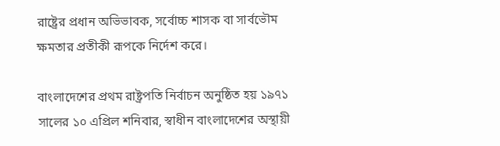রাষ্ট্রের প্রধান অভিভাবক, সর্বোচ্চ শাসক বা সার্বভৌম ক্ষমতার প্রতীকী রূপকে নির্দেশ করে।

বাংলাদেশের প্রথম রাষ্ট্রপতি নির্বাচন অনুষ্ঠিত হয় ১৯৭১ সালের ১০ এপ্রিল শনিবার, স্বাধীন বাংলাদেশের অস্থায়ী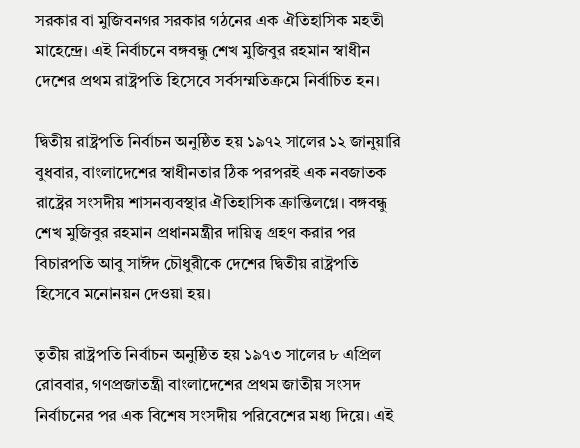সরকার বা মুজিবনগর সরকার গঠনের এক ঐতিহাসিক মহতী মাহেন্দ্রে। এই নির্বাচনে বঙ্গবন্ধু শেখ মুজিবুর রহমান স্বাধীন দেশের প্রথম রাষ্ট্রপতি হিসেবে সর্বসম্মতিক্রমে নির্বাচিত হন।

দ্বিতীয় রাষ্ট্রপতি নির্বাচন অনুষ্ঠিত হয় ১৯৭২ সালের ১২ জানুয়ারি বুধবার, বাংলাদেশের স্বাধীনতার ঠিক পরপরই এক নবজাতক রাষ্ট্রের সংসদীয় শাসনব্যবস্থার ঐতিহাসিক ক্রান্তিলগ্নে। বঙ্গবন্ধু শেখ মুজিবুর রহমান প্রধানমন্ত্রীর দায়িত্ব গ্রহণ করার পর বিচারপতি আবু সাঈদ চৌধুরীকে দেশের দ্বিতীয় রাষ্ট্রপতি হিসেবে মনোনয়ন দেওয়া হয়।

তৃতীয় রাষ্ট্রপতি নির্বাচন অনুষ্ঠিত হয় ১৯৭৩ সালের ৮ এপ্রিল রোববার, গণপ্রজাতন্ত্রী বাংলাদেশের প্রথম জাতীয় সংসদ নির্বাচনের পর এক বিশেষ সংসদীয় পরিবেশের মধ্য দিয়ে। এই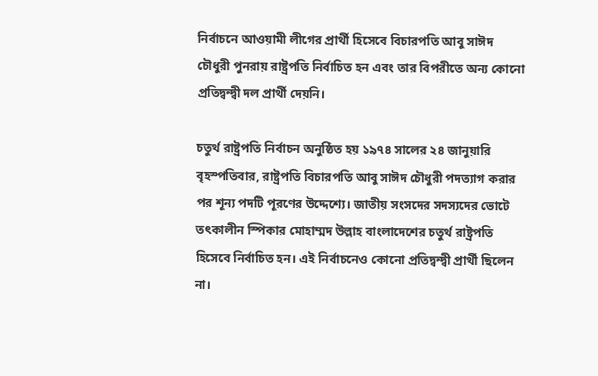নির্বাচনে আওয়ামী লীগের প্রার্থী হিসেবে বিচারপতি আবু সাঈদ চৌধুরী পুনরায় রাষ্ট্রপতি নির্বাচিত হন এবং তার বিপরীতে অন্য কোনো প্রতিদ্বন্দ্বী দল প্রার্থী দেয়নি।

চতুর্থ রাষ্ট্রপতি নির্বাচন অনুষ্ঠিত হয় ১৯৭৪ সালের ২৪ জানুয়ারি বৃহস্পতিবার, রাষ্ট্রপতি বিচারপতি আবু সাঈদ চৌধুরী পদত্যাগ করার পর শূন্য পদটি পূরণের উদ্দেশ্যে। জাতীয় সংসদের সদস্যদের ভোটে তৎকালীন স্পিকার মোহাম্মদ উল্লাহ বাংলাদেশের চতুর্থ রাষ্ট্রপতি হিসেবে নির্বাচিত হন। এই নির্বাচনেও কোনো প্রতিদ্বন্দ্বী প্রার্থী ছিলেন না।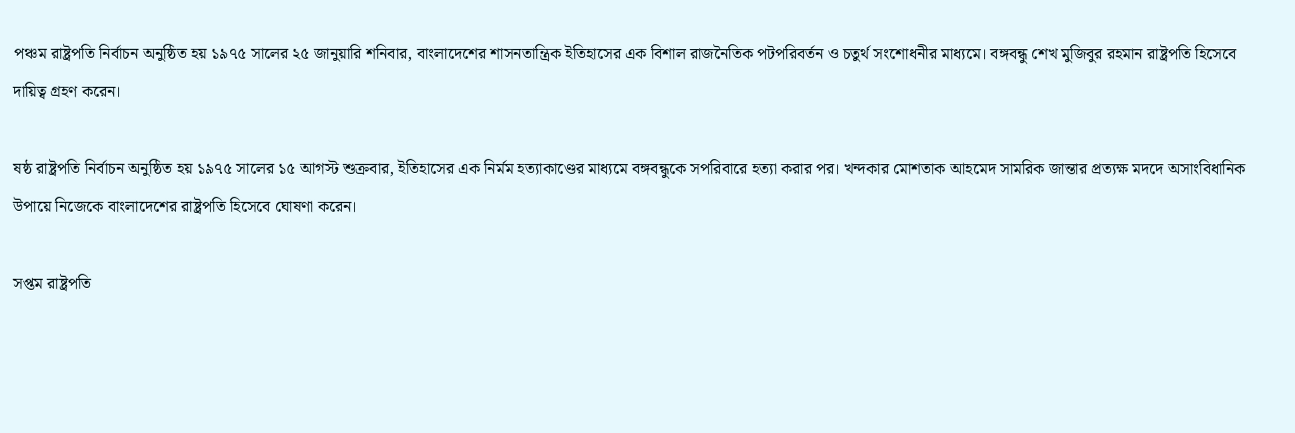পঞ্চম রাষ্ট্রপতি নির্বাচন অনুষ্ঠিত হয় ১৯৭৫ সালের ২৫ জানুয়ারি শনিবার, বাংলাদেশের শাসনতান্ত্রিক ইতিহাসের এক বিশাল রাজনৈতিক পটপরিবর্তন ও চতুর্থ সংশোধনীর মাধ্যমে। বঙ্গবন্ধু শেখ মুজিবুর রহমান রাষ্ট্রপতি হিসেবে দায়িত্ব গ্রহণ করেন।

ষষ্ঠ রাষ্ট্রপতি নির্বাচন অনুষ্ঠিত হয় ১৯৭৫ সালের ১৫ আগস্ট শুক্রবার, ইতিহাসের এক নির্মম হত্যাকাণ্ডের মাধ্যমে বঙ্গবন্ধুকে সপরিবারে হত্যা করার পর। খন্দকার মোশতাক আহমেদ সামরিক জান্তার প্রত্যক্ষ মদদে অসাংবিধানিক উপায়ে নিজেকে বাংলাদেশের রাষ্ট্রপতি হিসেবে ঘোষণা করেন।

সপ্তম রাষ্ট্রপতি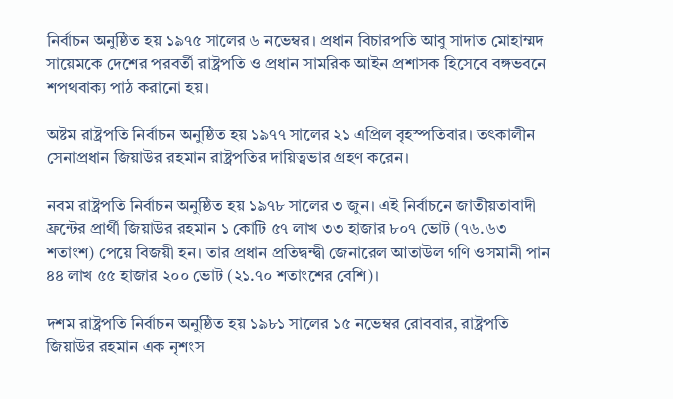নির্বাচন অনুষ্ঠিত হয় ১৯৭৫ সালের ৬ নভেম্বর। প্রধান বিচারপতি আবু সাদাত মোহাম্মদ সায়েমকে দেশের পরবর্তী রাষ্ট্রপতি ও প্রধান সামরিক আইন প্রশাসক হিসেবে বঙ্গভবনে শপথবাক্য পাঠ করানো হয়।

অষ্টম রাষ্ট্রপতি নির্বাচন অনুষ্ঠিত হয় ১৯৭৭ সালের ২১ এপ্রিল বৃহস্পতিবার। তৎকালীন সেনাপ্রধান জিয়াউর রহমান রাষ্ট্রপতির দায়িত্বভার গ্রহণ করেন।

নবম রাষ্ট্রপতি নির্বাচন অনুষ্ঠিত হয় ১৯৭৮ সালের ৩ জুন। এই নির্বাচনে জাতীয়তাবাদী ফ্রন্টের প্রার্থী জিয়াউর রহমান ১ কোটি ৫৭ লাখ ৩৩ হাজার ৮০৭ ভোট (৭৬.৬৩ শতাংশ) পেয়ে বিজয়ী হন। তার প্রধান প্রতিদ্বন্দ্বী জেনারেল আতাউল গণি ওসমানী পান ৪৪ লাখ ৫৫ হাজার ২০০ ভোট (২১.৭০ শতাংশের বেশি)।

দশম রাষ্ট্রপতি নির্বাচন অনুষ্ঠিত হয় ১৯৮১ সালের ১৫ নভেম্বর রোববার, রাষ্ট্রপতি জিয়াউর রহমান এক নৃশংস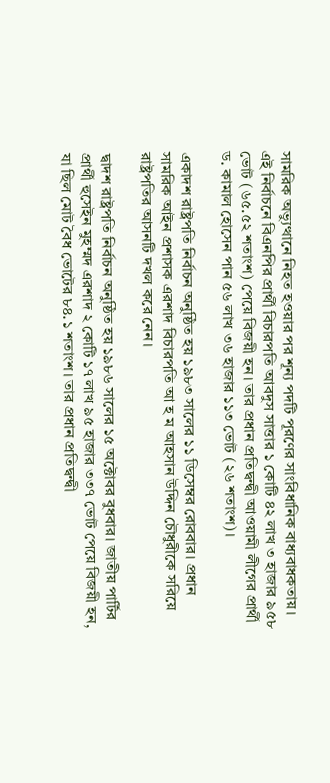সামরিক অভ্যুত্থানে নিহত হওয়ার পর শূন্য পদটি পূরণের সাংবিধানিক বাধ্যবাধকতায়। এই নির্বাচনে বিএনপির প্রার্থী বিচারপতি আবদুস সাত্তার ১ কোটি ৪২ লাখ ৩ হাজার ৯৫৮ ভোট (৬৫.৫২ শতাংশ) পেয়ে বিজয়ী হন। তার প্রধান প্রতিদ্বন্দ্বী আওয়ামী লীগের প্রার্থী ড. কামাল হোসেন পান ৫৬ লাখ ৩৬ হাজার ১১৩ ভোট (২৬ শতাংশ)।

একাদশ রাষ্ট্রপতি নির্বাচন অনুষ্ঠিত হয় ১৯৮৩ সালের ১১ ডিসেম্বর রোববার। প্রধান সামরিক আইন প্রশাসক এরশাদ বিচারপতি আ হ ম আহসান উদ্দিন চৌধুরীকে সরিয়ে রাষ্ট্রপতির আসনটি দখল করে নেন।

দ্বাদশ রাষ্ট্রপতি নির্বাচন অনুষ্ঠিত হয় ১৯৮৬ সালের ১৫ অক্টোবর বুধবার। জাতীয় পার্টির প্রার্থী হুসেইন মুহম্মদ এরশাদ ২ কোটি ১৭ লাখ ৯৫ হাজার ৩৩৭ ভোট পেয়ে বিজয়ী হন, যা ছিল মোট বৈধ ভোটের ৮৪.১ শতাংশ। তার প্রধান প্রতিদ্বন্দ্বী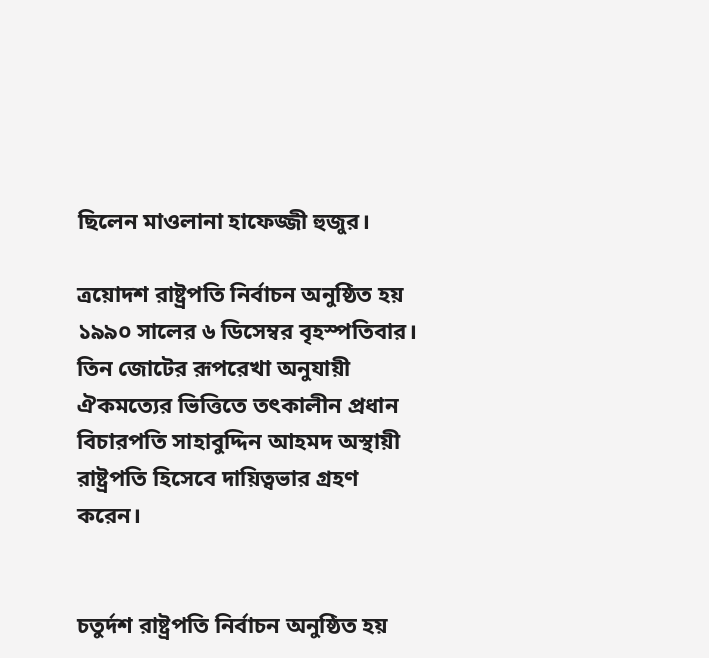ছিলেন মাওলানা হাফেজ্জী হুজুর।

ত্রয়োদশ রাষ্ট্রপতি নির্বাচন অনুষ্ঠিত হয় ১৯৯০ সালের ৬ ডিসেম্বর বৃহস্পতিবার। তিন জোটের রূপরেখা অনুযায়ী ঐকমত্যের ভিত্তিতে তৎকালীন প্রধান বিচারপতি সাহাবুদ্দিন আহমদ অস্থায়ী রাষ্ট্রপতি হিসেবে দায়িত্বভার গ্রহণ করেন।


চতুর্দশ রাষ্ট্রপতি নির্বাচন অনুষ্ঠিত হয়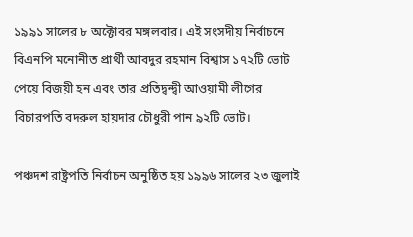১৯৯১ সালের ৮ অক্টোবর মঙ্গলবার। এই সংসদীয় নির্বাচনে বিএনপি মনোনীত প্রার্থী আবদুর রহমান বিশ্বাস ১৭২টি ভোট পেয়ে বিজয়ী হন এবং তার প্রতিদ্বন্দ্বী আওয়ামী লীগের বিচারপতি বদরুল হায়দার চৌধুরী পান ৯২টি ভোট।

পঞ্চদশ রাষ্ট্রপতি নির্বাচন অনুষ্ঠিত হয় ১৯৯৬ সালের ২৩ জুলাই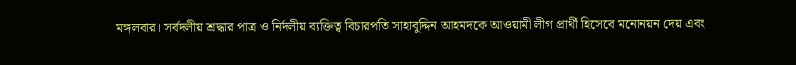মঙ্গলবার। সর্বদলীয় শ্রদ্ধার পাত্র ও নির্দলীয় ব্যক্তিত্ব বিচারপতি সাহাবুদ্দিন আহমদকে আওয়ামী লীগ প্রার্থী হিসেবে মনোনয়ন দেয় এবং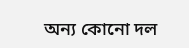অন্য কোনো দল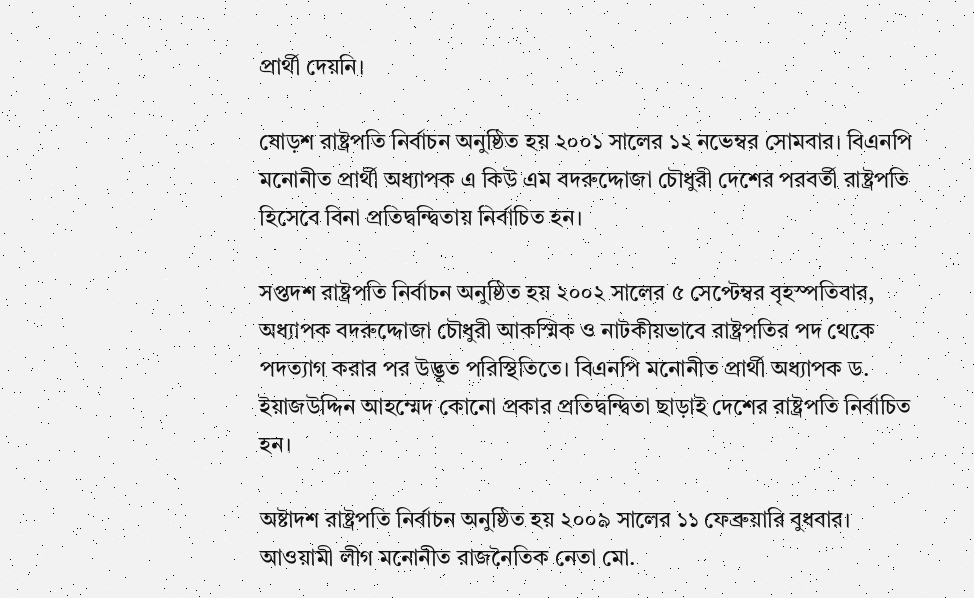প্রার্থী দেয়নি।

ষোড়শ রাষ্ট্রপতি নির্বাচন অনুষ্ঠিত হয় ২০০১ সালের ১২ নভেম্বর সোমবার। বিএনপি মনোনীত প্রার্থী অধ্যাপক এ কিউ এম বদরুদ্দোজা চৌধুরী দেশের পরবর্তী রাষ্ট্রপতি হিসেবে বিনা প্রতিদ্বন্দ্বিতায় নির্বাচিত হন।

সপ্তদশ রাষ্ট্রপতি নির্বাচন অনুষ্ঠিত হয় ২০০২ সালের ৫ সেপ্টেম্বর বৃহস্পতিবার, অধ্যাপক বদরুদ্দোজা চৌধুরী আকস্মিক ও নাটকীয়ভাবে রাষ্ট্রপতির পদ থেকে পদত্যাগ করার পর উদ্ভূত পরিস্থিতিতে। বিএনপি মনোনীত প্রার্থী অধ্যাপক ড. ইয়াজউদ্দিন আহম্মেদ কোনো প্রকার প্রতিদ্বন্দ্বিতা ছাড়াই দেশের রাষ্ট্রপতি নির্বাচিত হন।

অষ্টাদশ রাষ্ট্রপতি নির্বাচন অনুষ্ঠিত হয় ২০০৯ সালের ১১ ফেব্রুয়ারি বুধবার। আওয়ামী লীগ মনোনীত রাজনৈতিক নেতা মো.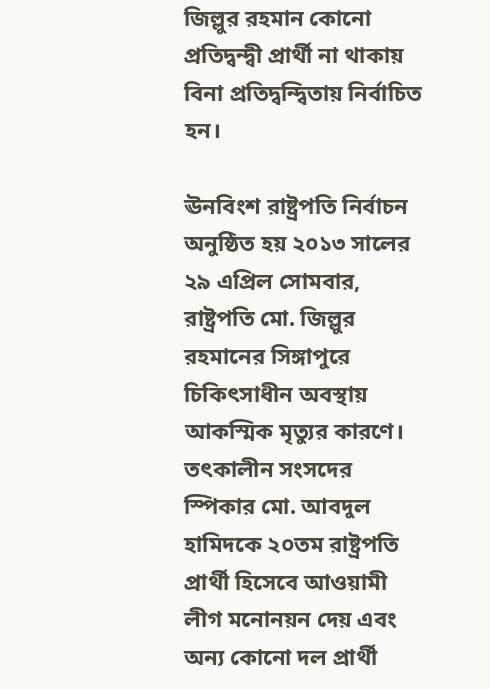জিল্লুর রহমান কোনো প্রতিদ্বন্দ্বী প্রার্থী না থাকায় বিনা প্রতিদ্বন্দ্বিতায় নির্বাচিত হন।

ঊনবিংশ রাষ্ট্রপতি নির্বাচন অনুষ্ঠিত হয় ২০১৩ সালের ২৯ এপ্রিল সোমবার, রাষ্ট্রপতি মো. জিল্লুর রহমানের সিঙ্গাপুরে চিকিৎসাধীন অবস্থায় আকস্মিক মৃত্যুর কারণে। তৎকালীন সংসদের স্পিকার মো. আবদুল হামিদকে ২০তম রাষ্ট্রপতি প্রার্থী হিসেবে আওয়ামী লীগ মনোনয়ন দেয় এবং অন্য কোনো দল প্রার্থী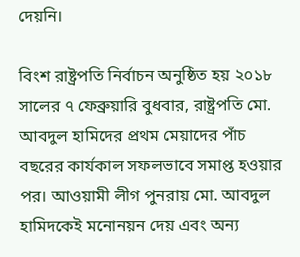দেয়নি।

বিংশ রাষ্ট্রপতি নির্বাচন অনুষ্ঠিত হয় ২০১৮ সালের ৭ ফেব্রুয়ারি বুধবার, রাষ্ট্রপতি মো. আবদুল হামিদের প্রথম মেয়াদের পাঁচ বছরের কার্যকাল সফলভাবে সমাপ্ত হওয়ার পর। আওয়ামী লীগ পুনরায় মো. আবদুল হামিদকেই মনোনয়ন দেয় এবং অন্য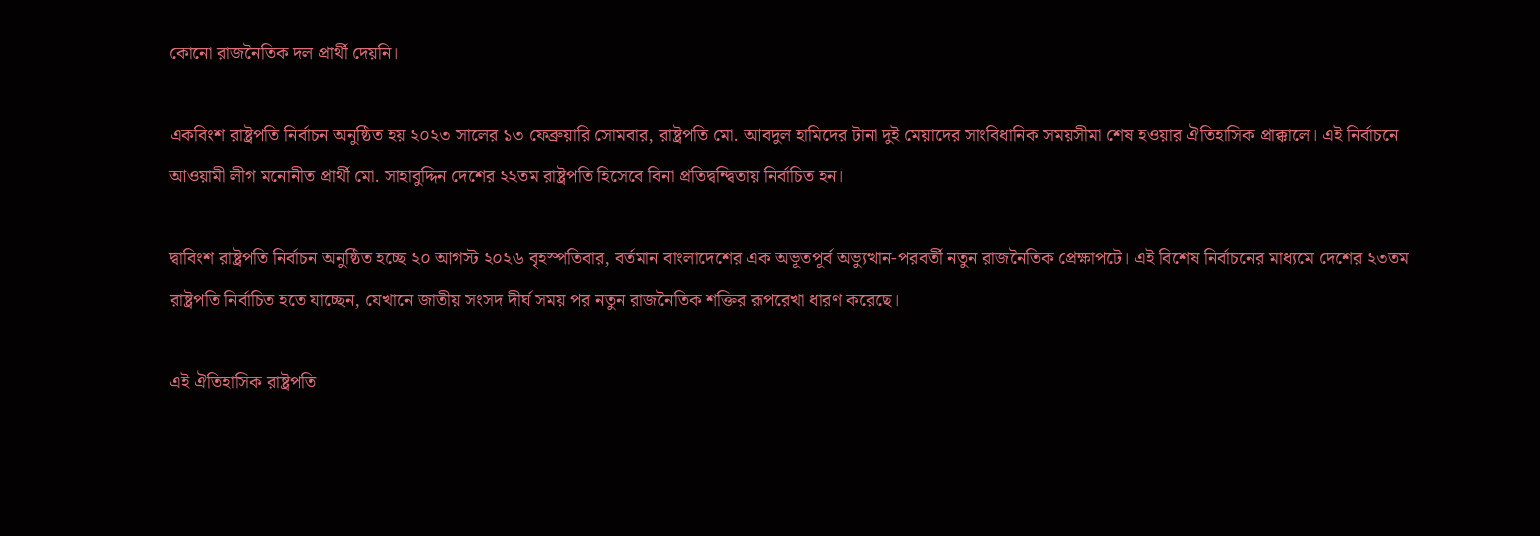কোনো রাজনৈতিক দল প্রার্থী দেয়নি।

একবিংশ রাষ্ট্রপতি নির্বাচন অনুষ্ঠিত হয় ২০২৩ সালের ১৩ ফেব্রুয়ারি সোমবার, রাষ্ট্রপতি মো. আবদুল হামিদের টানা দুই মেয়াদের সাংবিধানিক সময়সীমা শেষ হওয়ার ঐতিহাসিক প্রাক্কালে। এই নির্বাচনে আওয়ামী লীগ মনোনীত প্রার্থী মো. সাহাবুদ্দিন দেশের ২২তম রাষ্ট্রপতি হিসেবে বিনা প্রতিদ্বন্দ্বিতায় নির্বাচিত হন।

দ্বাবিংশ রাষ্ট্রপতি নির্বাচন অনুষ্ঠিত হচ্ছে ২০ আগস্ট ২০২৬ বৃহস্পতিবার, বর্তমান বাংলাদেশের এক অভূতপূর্ব অভ্যুত্থান-পরবর্তী নতুন রাজনৈতিক প্রেক্ষাপটে। এই বিশেষ নির্বাচনের মাধ্যমে দেশের ২৩তম রাষ্ট্রপতি নির্বাচিত হতে যাচ্ছেন, যেখানে জাতীয় সংসদ দীর্ঘ সময় পর নতুন রাজনৈতিক শক্তির রূপরেখা ধারণ করেছে।

এই ঐতিহাসিক রাষ্ট্রপতি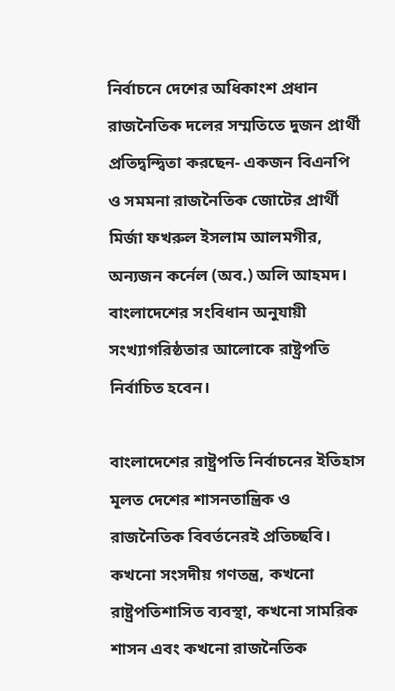নির্বাচনে দেশের অধিকাংশ প্রধান রাজনৈতিক দলের সম্মতিতে দুজন প্রার্থী প্রতিদ্বন্দ্বিতা করছেন- একজন বিএনপি ও সমমনা রাজনৈতিক জোটের প্রার্থী মির্জা ফখরুল ইসলাম আলমগীর, অন্যজন কর্নেল (অব.) অলি আহমদ। বাংলাদেশের সংবিধান অনুযায়ী সংখ্যাগরিষ্ঠতার আলোকে রাষ্ট্রপতি নির্বাচিত হবেন।

বাংলাদেশের রাষ্ট্রপতি নির্বাচনের ইতিহাস মূলত দেশের শাসনতান্ত্রিক ও রাজনৈতিক বিবর্তনেরই প্রতিচ্ছবি। কখনো সংসদীয় গণতন্ত্র, কখনো রাষ্ট্রপতিশাসিত ব্যবস্থা, কখনো সামরিক শাসন এবং কখনো রাজনৈতিক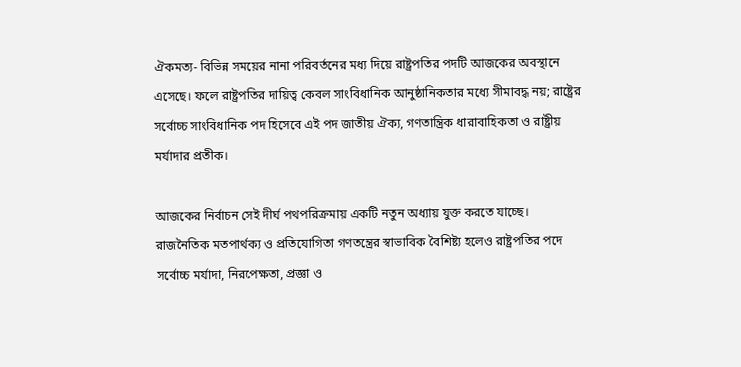ঐকমত্য- বিভিন্ন সময়ের নানা পরিবর্তনের মধ্য দিয়ে রাষ্ট্রপতির পদটি আজকের অবস্থানে এসেছে। ফলে রাষ্ট্রপতির দায়িত্ব কেবল সাংবিধানিক আনুষ্ঠানিকতার মধ্যে সীমাবদ্ধ নয়; রাষ্ট্রের সর্বোচ্চ সাংবিধানিক পদ হিসেবে এই পদ জাতীয় ঐক্য, গণতান্ত্রিক ধারাবাহিকতা ও রাষ্ট্রীয় মর্যাদার প্রতীক।

আজকের নির্বাচন সেই দীর্ঘ পথপরিক্রমায় একটি নতুন অধ্যায় যুক্ত করতে যাচ্ছে। রাজনৈতিক মতপার্থক্য ও প্রতিযোগিতা গণতন্ত্রের স্বাভাবিক বৈশিষ্ট্য হলেও রাষ্ট্রপতির পদে সর্বোচ্চ মর্যাদা, নিরপেক্ষতা, প্রজ্ঞা ও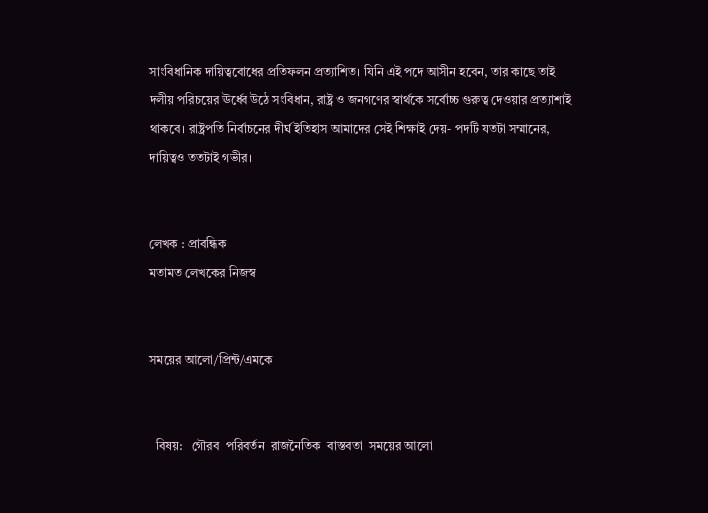সাংবিধানিক দায়িত্ববোধের প্রতিফলন প্রত্যাশিত। যিনি এই পদে আসীন হবেন, তার কাছে তাই দলীয় পরিচয়ের ঊর্ধ্বে উঠে সংবিধান, রাষ্ট্র ও জনগণের স্বার্থকে সর্বোচ্চ গুরুত্ব দেওয়ার প্রত্যাশাই থাকবে। রাষ্ট্রপতি নির্বাচনের দীর্ঘ ইতিহাস আমাদের সেই শিক্ষাই দেয়- পদটি যতটা সম্মানের, দায়িত্বও ততটাই গভীর।


লেখক : প্রাবন্ধিক
মতামত লেখকের নিজস্ব


সময়ের আলো/প্রিন্ট/এমকে


  বিষয়:   গৌরব  পরিবর্তন  রাজনৈতিক  বাস্তবতা  সময়ের আলো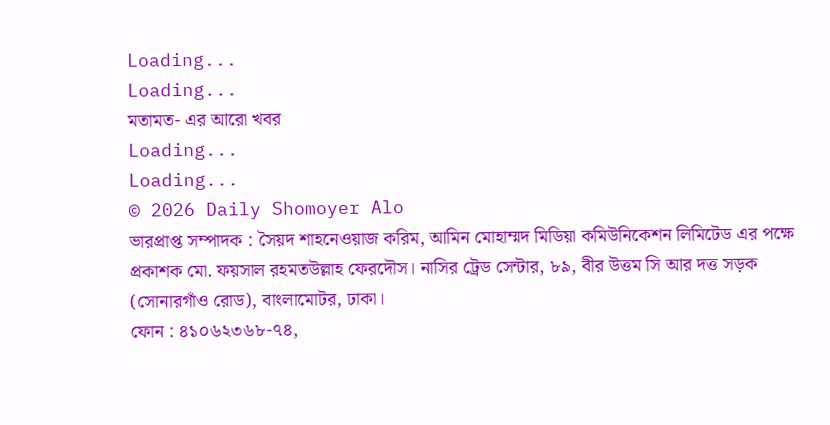Loading...
Loading...
মতামত- এর আরো খবর
Loading...
Loading...
© 2026 Daily Shomoyer Alo
ভারপ্রাপ্ত সম্পাদক : সৈয়দ শাহনেওয়াজ করিম, আমিন মোহাম্মদ মিডিয়া কমিউনিকেশন লিমিটেড এর পক্ষে প্রকাশক মো. ফয়সাল রহমতউল্লাহ ফেরদৌস। নাসির ট্রেড সেন্টার, ৮৯, বীর উত্তম সি আর দত্ত সড়ক (সোনারগাঁও রোড), বাংলামোটর, ঢাকা।
ফোন : ৪১০৬২৩৬৮-৭৪,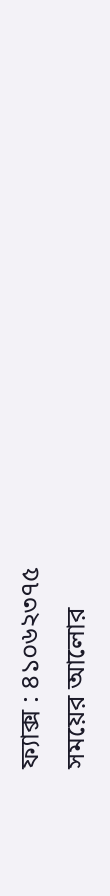ফ্যাক্স : ৪১০৬২৩৭৫
সময়ের আলোর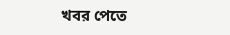খবর পেতে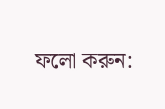ফলো করুন: